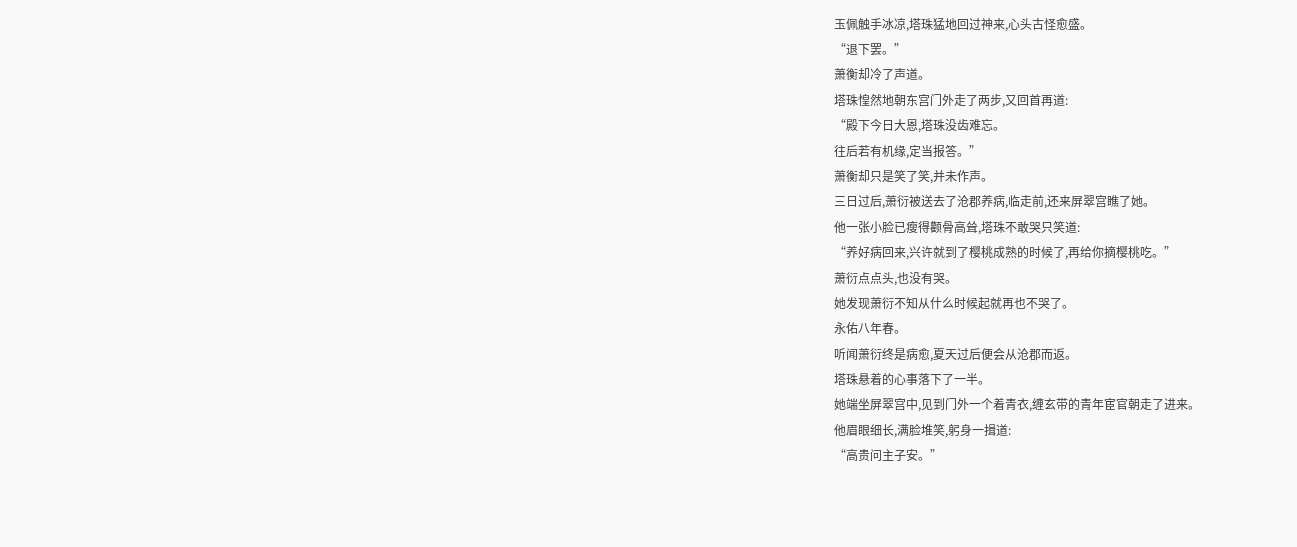玉佩触手冰凉,塔珠猛地回过神来,心头古怪愈盛。
“退下罢。”
萧衡却冷了声道。
塔珠惶然地朝东宫门外走了两步,又回首再道:
“殿下今日大恩,塔珠没齿难忘。
往后若有机缘,定当报答。”
萧衡却只是笑了笑,并未作声。
三日过后,萧衍被送去了沧郡养病,临走前,还来屏翠宫瞧了她。
他一张小脸已瘦得颧骨高耸,塔珠不敢哭只笑道:
“养好病回来,兴许就到了樱桃成熟的时候了,再给你摘樱桃吃。”
萧衍点点头,也没有哭。
她发现萧衍不知从什么时候起就再也不哭了。
永佑八年春。
听闻萧衍终是病愈,夏天过后便会从沧郡而返。
塔珠悬着的心事落下了一半。
她端坐屏翠宫中,见到门外一个着青衣,缠玄带的青年宦官朝走了进来。
他眉眼细长,满脸堆笑,躬身一揖道:
“高贵问主子安。”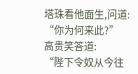塔珠看他面生,问道:
“你为何来此?”
高贵笑答道:
“陛下令奴从今往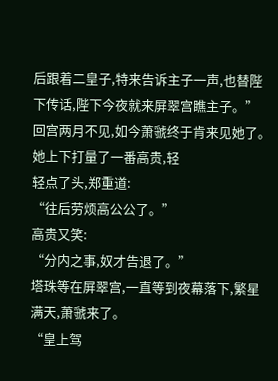后跟着二皇子,特来告诉主子一声,也替陛下传话,陛下今夜就来屏翠宫瞧主子。”
回宫两月不见,如今萧虢终于肯来见她了。
她上下打量了一番高贵,轻
轻点了头,郑重道:
“往后劳烦高公公了。”
高贵又笑:
“分内之事,奴才告退了。”
塔珠等在屏翠宫,一直等到夜幕落下,繁星满天,萧虢来了。
“皇上驾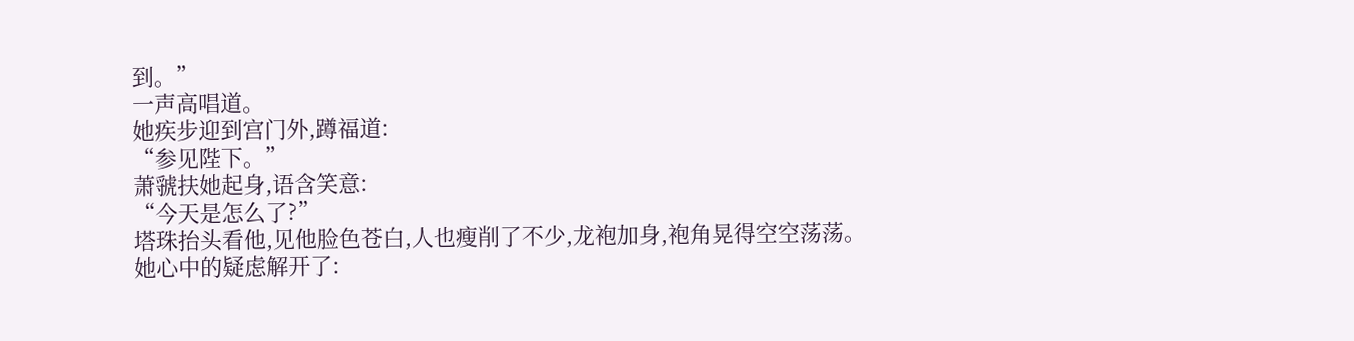到。”
一声高唱道。
她疾步迎到宫门外,蹲福道:
“参见陛下。”
萧虢扶她起身,语含笑意:
“今天是怎么了?”
塔珠抬头看他,见他脸色苍白,人也瘦削了不少,龙袍加身,袍角晃得空空荡荡。
她心中的疑虑解开了: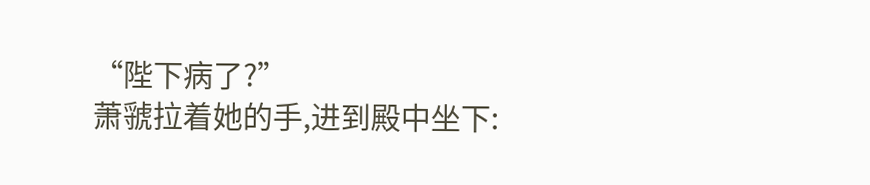“陛下病了?”
萧虢拉着她的手,进到殿中坐下: